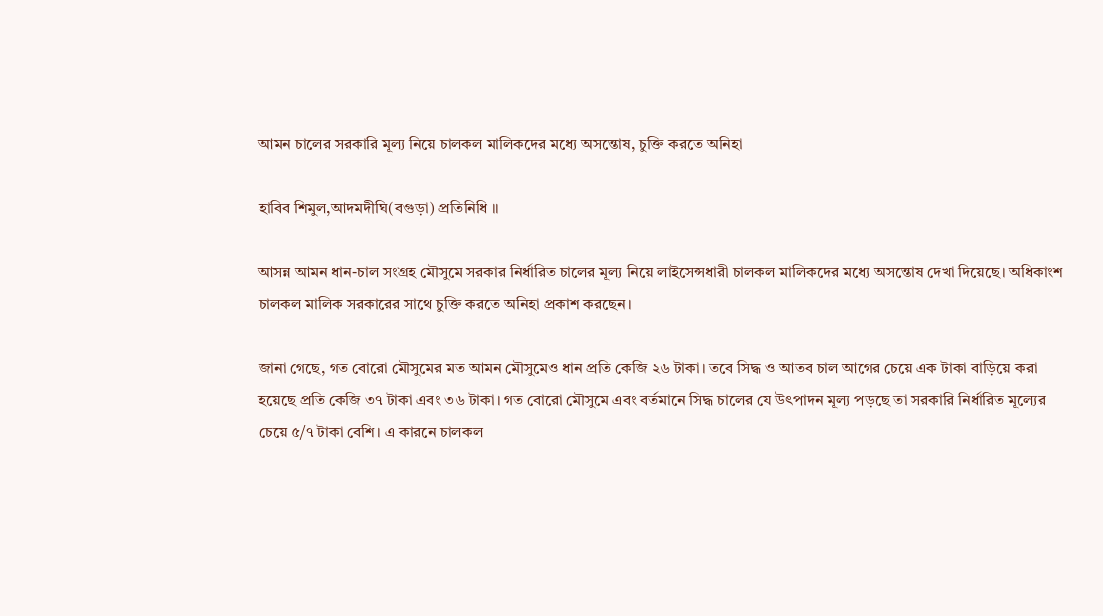আমন চালের সরকারি মূল্য নিয়ে চালকল মালিকদের মধ্যে অসন্তোষ, চুক্তি করতে অনিহা

হাবিব শিমুল,আদমদীঘি(বগুড়া) প্রতিনিধি ।।

আসন্ন আমন ধান-চাল সংগ্রহ মৌসুমে সরকার নির্ধারিত চালের মূল্য নিয়ে লাইসেন্সধারী চালকল মালিকদের মধ্যে অসন্তোষ দেখা দিয়েছে। অধিকাংশ চালকল মালিক সরকারের সাথে চুক্তি করতে অনিহা প্রকাশ করছেন।

জানা গেছে, গত বোরো মৌসুমের মত আমন মৌসুমেও ধান প্রতি কেজি ২৬ টাকা। তবে সিদ্ধ ও আতব চাল আগের চেয়ে এক টাকা বাড়িয়ে করা হয়েছে প্রতি কেজি ৩৭ টাকা এবং ৩৬ টাকা। গত বোরো মৌসুমে এবং বর্তমানে সিদ্ধ চালের যে উৎপাদন মূল্য পড়ছে তা সরকারি নির্ধারিত মূল্যের চেয়ে ৫/৭ টাকা বেশি। এ কারনে চালকল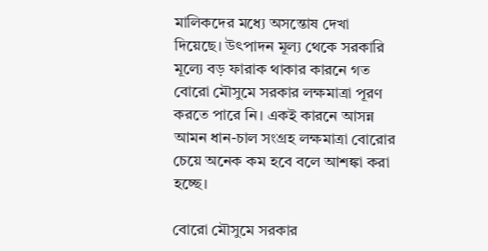মালিকদের মধ্যে অসন্তোষ দেখা দিয়েছে। উৎপাদন মূল্য থেকে সরকারি মূল্যে বড় ফারাক থাকার কারনে গত বোরো মৌসুমে সরকার লক্ষমাত্রা পূরণ করতে পারে নি। একই কারনে আসন্ন আমন ধান-চাল সংগ্রহ লক্ষমাত্রা বোরোর চেয়ে অনেক কম হবে বলে আশঙ্কা করা হচ্ছে।

বোরো মৌসুমে সরকার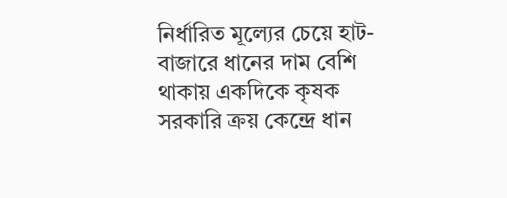নির্ধারিত মূল্যের চেয়ে হাট-বাজারে ধানের দাম বেশি থাকায় একদিকে কৃষক সরকারি ক্রয় কেন্দ্রে ধান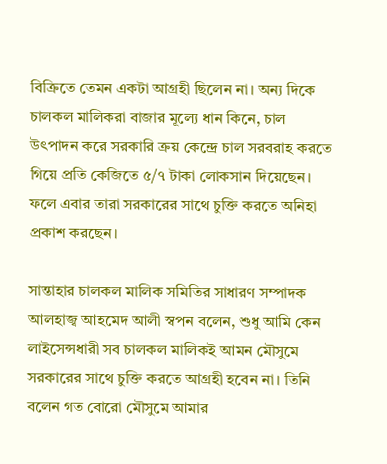বিক্রিতে তেমন একটা আগ্রহী ছিলেন না। অন্য দিকে চালকল মালিকরা বাজার মূল্যে ধান কিনে, চাল উৎপাদন করে সরকারি ক্রয় কেন্দ্রে চাল সরবরাহ করতে গিয়ে প্রতি কেজিতে ৫/৭ টাকা লোকসান দিয়েছেন। ফলে এবার তারা সরকারের সাথে চুক্তি করতে অনিহা প্রকাশ করছেন।

সান্তাহার চালকল মালিক সমিতির সাধারণ সম্পাদক আলহাজ্ব আহমেদ আলী স্বপন বলেন, শুধু আমি কেন লাইসেন্সধারী সব চালকল মালিকই আমন মৌসুমে সরকারের সাথে চুক্তি করতে আগ্রহী হবেন না। তিনি বলেন গত বোরো মৌসুমে আমার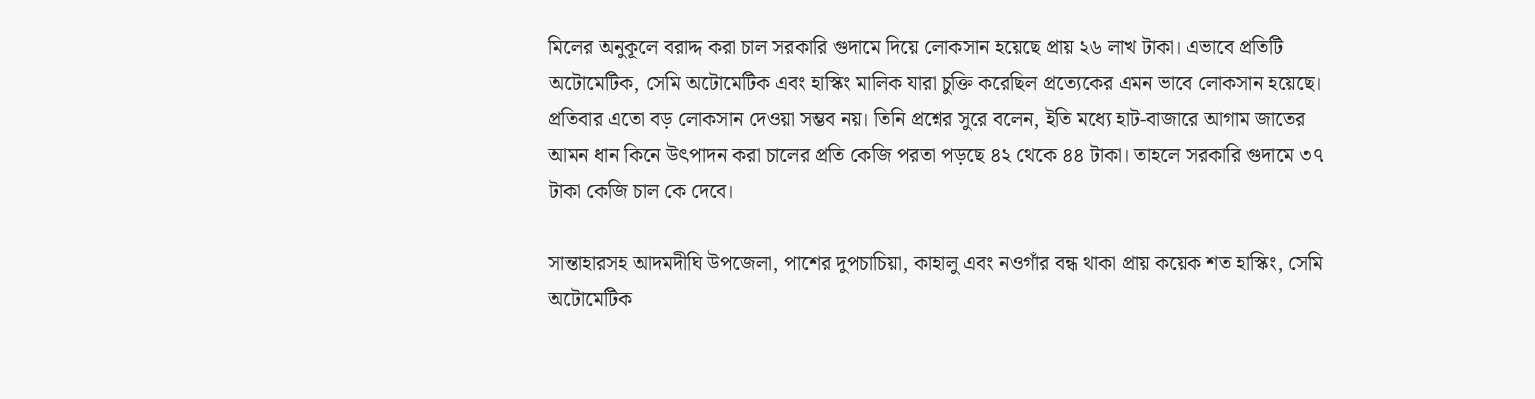মিলের অনুকূলে বরাদ্দ করা চাল সরকারি গুদামে দিয়ে লোকসান হয়েছে প্রায় ২৬ লাখ টাকা। এভাবে প্রতিটি অটোমেটিক, সেমি অটোমেটিক এবং হাস্কিং মালিক যারা চুক্তি করেছিল প্রত্যেকের এমন ভাবে লোকসান হয়েছে। প্রতিবার এতো বড় লোকসান দেওয়া সম্ভব নয়। তিনি প্রশ্নের সুরে বলেন, ইতি মধ্যে হাট-বাজারে আগাম জাতের আমন ধান কিনে উৎপাদন করা চালের প্রতি কেজি পরতা পড়ছে ৪২ থেকে ৪৪ টাকা। তাহলে সরকারি গুদামে ৩৭ টাকা কেজি চাল কে দেবে।

সান্তাহারসহ আদমদীঘি উপজেলা, পাশের দুপচাচিয়া, কাহালু এবং নওগাঁর বন্ধ থাকা প্রায় কয়েক শত হাস্কিং, সেমি অটোমেটিক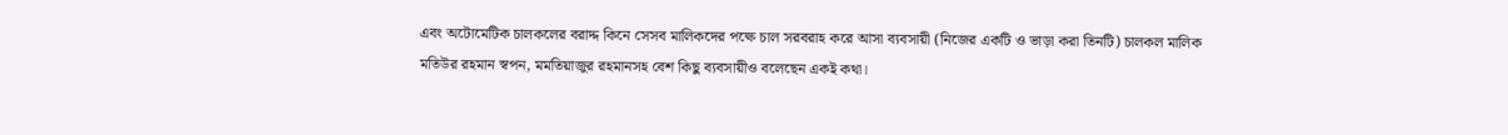এবং অটোমেটিক চালকলের বরাদ্দ কিনে সেসব মালিকদের পক্ষে চাল সরবরাহ করে আসা ব্যবসায়ী (নিজের একটি ও ভাড়া করা তিনটি) চালকল মালিক মতিউর রহমান স্বপন, মমতিয়াজুর রহমানসহ বেশ কিছু ব্যবসায়ীও বলেছেন একই কথা।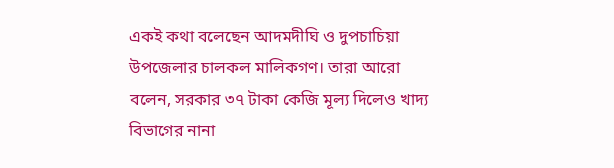একই কথা বলেছেন আদমদীঘি ও দুপচাচিয়া উপজেলার চালকল মালিকগণ। তারা আরো বলেন, সরকার ৩৭ টাকা কেজি মূল্য দিলেও খাদ্য বিভাগের নানা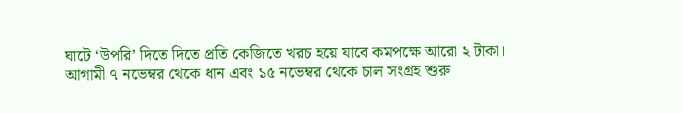ঘাটে ‘উপরি’ দিতে দিতে প্রতি কেজিতে খরচ হয়ে যাবে কমপক্ষে আরো ২ টাকা। আগামী ৭ নভেম্বর থেকে ধান এবং ১৫ নভেম্বর থেকে চাল সংগ্রহ শুরু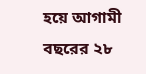হয়ে আগামী বছরের ২৮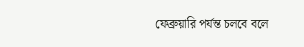ফেব্রুয়ারি পর্যন্ত চলবে বলে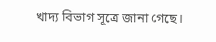খাদ্য বিভাগ সূত্রে জানা গেছে।